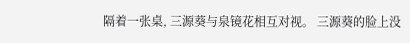隔着一张桌, 三源葵与泉镜花相互对视。 三源葵的脸上没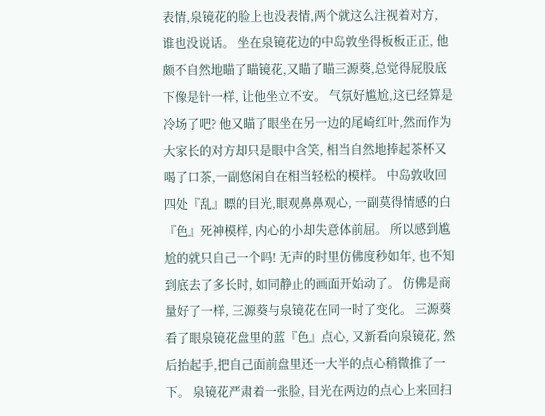表情,泉镜花的脸上也没表情,两个就这么注视着对方, 谁也没说话。 坐在泉镜花边的中岛敦坐得板板正正, 他颇不自然地瞄了瞄镜花,又瞄了瞄三源葵,总觉得屁股底下像是针一样, 让他坐立不安。 气氛好尴尬,这已经算是冷场了吧? 他又瞄了眼坐在另一边的尾崎红叶,然而作为大家长的对方却只是眼中含笑, 相当自然地捧起茶杯又喝了口茶,一副悠闲自在相当轻松的模样。 中岛敦收回四处『乱』瞟的目光,眼观鼻鼻观心, 一副莫得情感的白『色』死神模样, 内心的小却失意体前屈。 所以感到尴尬的就只自己一个吗! 无声的时里仿佛度秒如年, 也不知到底去了多长时, 如同静止的画面开始动了。 仿佛是商量好了一样, 三源葵与泉镜花在同一时了变化。 三源葵看了眼泉镜花盘里的蓝『色』点心, 又新看向泉镜花, 然后抬起手,把自己面前盘里还一大半的点心稍微推了一下。 泉镜花严肃着一张脸, 目光在两边的点心上来回扫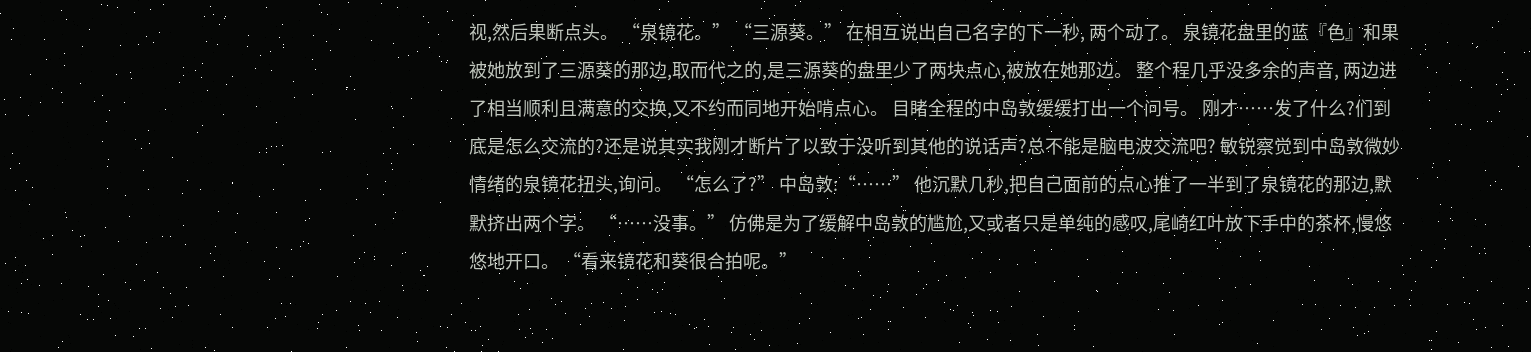视,然后果断点头。 “泉镜花。” “三源葵。” 在相互说出自己名字的下一秒, 两个动了。 泉镜花盘里的蓝『色』和果被她放到了三源葵的那边,取而代之的,是三源葵的盘里少了两块点心,被放在她那边。 整个程几乎没多余的声音, 两边进了相当顺利且满意的交换,又不约而同地开始啃点心。 目睹全程的中岛敦缓缓打出一个问号。 刚才……发了什么?们到底是怎么交流的?还是说其实我刚才断片了以致于没听到其他的说话声?总不能是脑电波交流吧? 敏锐察觉到中岛敦微妙情绪的泉镜花扭头,询问。 “怎么了?” 中岛敦:“……” 他沉默几秒,把自己面前的点心推了一半到了泉镜花的那边,默默挤出两个字。 “……没事。” 仿佛是为了缓解中岛敦的尴尬,又或者只是单纯的感叹,尾崎红叶放下手中的茶杯,慢悠悠地开口。 “看来镜花和葵很合拍呢。”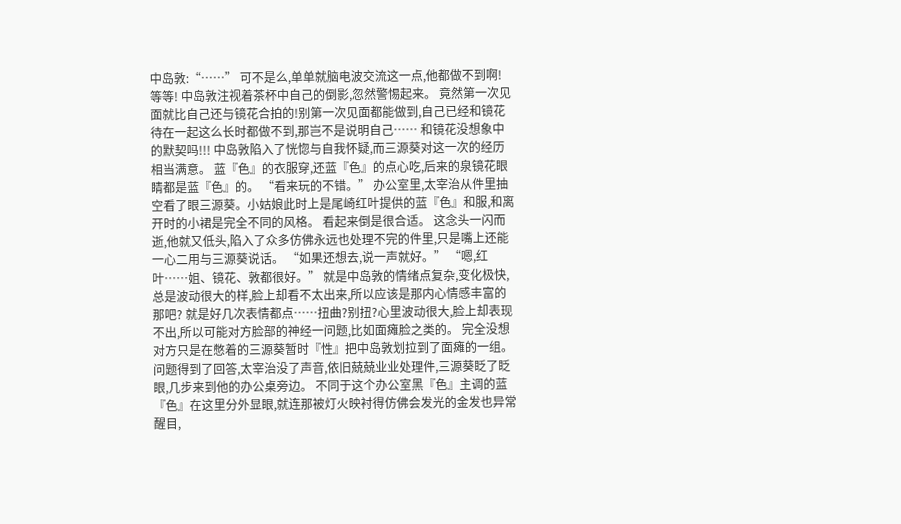中岛敦:“……” 可不是么,单单就脑电波交流这一点,他都做不到啊! 等等! 中岛敦注视着茶杯中自己的倒影,忽然警惕起来。 竟然第一次见面就比自己还与镜花合拍的!别第一次见面都能做到,自己已经和镜花待在一起这么长时都做不到,那岂不是说明自己…… 和镜花没想象中的默契吗!!! 中岛敦陷入了恍惚与自我怀疑,而三源葵对这一次的经历相当满意。 蓝『色』的衣服穿,还蓝『色』的点心吃,后来的泉镜花眼睛都是蓝『色』的。 “看来玩的不错。” 办公室里,太宰治从件里抽空看了眼三源葵。小姑娘此时上是尾崎红叶提供的蓝『色』和服,和离开时的小裙是完全不同的风格。 看起来倒是很合适。 这念头一闪而逝,他就又低头,陷入了众多仿佛永远也处理不完的件里,只是嘴上还能一心二用与三源葵说话。 “如果还想去,说一声就好。” “嗯,红叶……姐、镜花、敦都很好。” 就是中岛敦的情绪点复杂,变化极快,总是波动很大的样,脸上却看不太出来,所以应该是那内心情感丰富的那吧? 就是好几次表情都点……扭曲?别扭?心里波动很大,脸上却表现不出,所以可能对方脸部的神经一问题,比如面瘫脸之类的。 完全没想对方只是在憋着的三源葵暂时『性』把中岛敦划拉到了面瘫的一组。 问题得到了回答,太宰治没了声音,依旧兢兢业业处理件,三源葵眨了眨眼,几步来到他的办公桌旁边。 不同于这个办公室黑『色』主调的蓝『色』在这里分外显眼,就连那被灯火映衬得仿佛会发光的金发也异常醒目,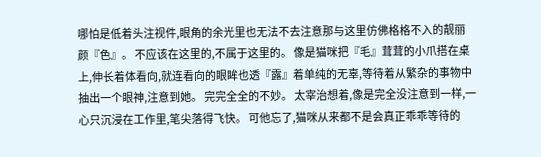哪怕是低着头注视件,眼角的余光里也无法不去注意那与这里仿佛格格不入的靓丽颜『色』。 不应该在这里的,不属于这里的。 像是猫咪把『毛』茸茸的小爪搭在桌上,伸长着体看向,就连看向的眼眸也透『露』着单纯的无辜,等待着从繁杂的事物中抽出一个眼神,注意到她。 完完全全的不妙。 太宰治想着,像是完全没注意到一样,一心只沉浸在工作里,笔尖落得飞快。 可他忘了,猫咪从来都不是会真正乖乖等待的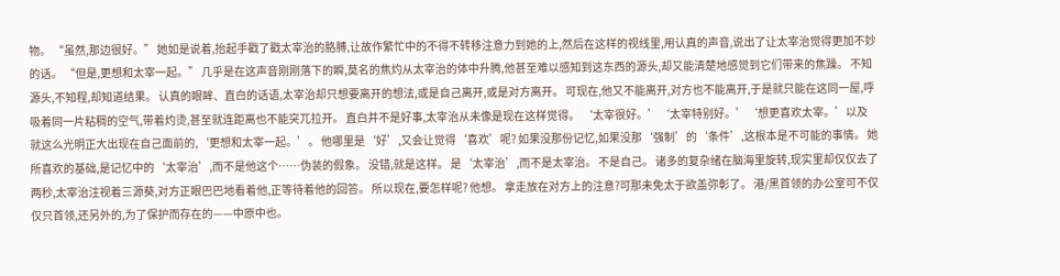物。 “虽然,那边很好。” 她如是说着,抬起手戳了戳太宰治的胳膊,让故作繁忙中的不得不转移注意力到她的上,然后在这样的视线里,用认真的声音,说出了让太宰治觉得更加不妙的话。 “但是,更想和太宰一起。” 几乎是在这声音刚刚落下的瞬,莫名的焦灼从太宰治的体中升腾,他甚至难以感知到这东西的源头,却又能清楚地感觉到它们带来的焦躁。 不知源头,不知程,却知道结果。 认真的眼眸、直白的话语,太宰治却只想要离开的想法,或是自己离开,或是对方离开。 可现在,他又不能离开,对方也不能离开,于是就只能在这同一屋,呼吸着同一片粘稠的空气,带着灼烫,甚至就连距离也不能突兀拉开。 直白并不是好事,太宰治从未像是现在这样觉得。 ‘太宰很好。’‘太宰特别好。’‘想更喜欢太宰。’以及就这么光明正大出现在自己面前的,‘更想和太宰一起。’。 他哪里是‘好’,又会让觉得‘喜欢’呢? 如果没那份记忆,如果没那‘强制’的‘条件’,这根本是不可能的事情。 她所喜欢的基础,是记忆中的‘太宰治’,而不是他这个……伪装的假象。 没错,就是这样。 是‘太宰治’,而不是太宰治。 不是自己。 诸多的复杂绪在脑海里旋转,现实里却仅仅去了两秒,太宰治注视着三源葵,对方正眼巴巴地看着他,正等待着他的回答。 所以现在,要怎样呢? 他想。 拿走放在对方上的注意?可那未免太于欲盖弥彰了。 港/黑首领的办公室可不仅仅只首领,还另外的,为了保护而存在的——中原中也。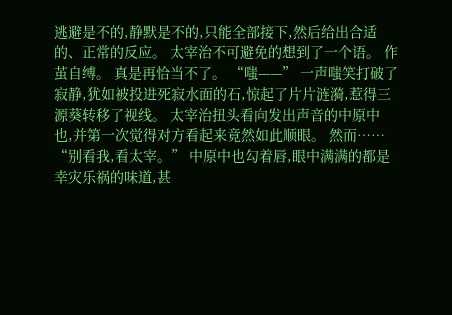逃避是不的,静默是不的,只能全部接下,然后给出合适的、正常的反应。 太宰治不可避免的想到了一个语。 作茧自缚。 真是再恰当不了。 “嗤——” 一声嗤笑打破了寂静,犹如被投进死寂水面的石,惊起了片片涟漪,惹得三源葵转移了视线。 太宰治扭头看向发出声音的中原中也,并第一次觉得对方看起来竟然如此顺眼。 然而…… “别看我,看太宰。” 中原中也勾着唇,眼中满满的都是幸灾乐祸的味道,甚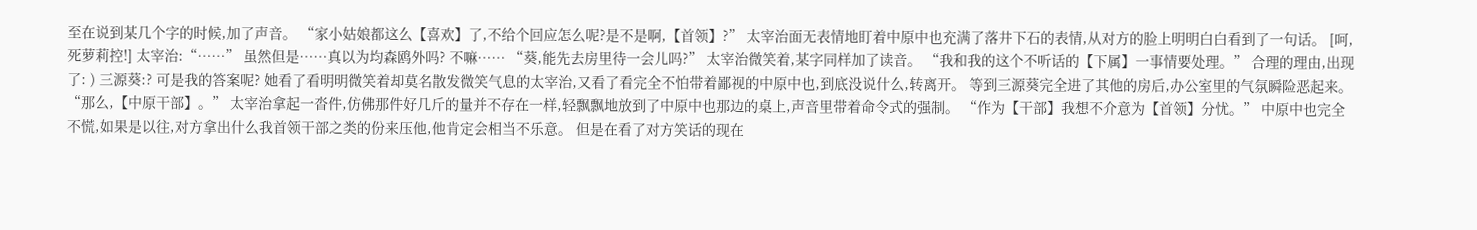至在说到某几个字的时候,加了声音。 “家小姑娘都这么【喜欢】了,不给个回应怎么呢?是不是啊,【首领】?” 太宰治面无表情地盯着中原中也充满了落井下石的表情,从对方的脸上明明白白看到了一句话。 [呵,死萝莉控!] 太宰治:“……” 虽然但是……真以为均森鸥外吗? 不嘛…… “葵,能先去房里待一会儿吗?” 太宰治微笑着,某字同样加了读音。 “我和我的这个不听话的【下属】一事情要处理。” 合理的理由,出现了: ) 三源葵:? 可是我的答案呢? 她看了看明明微笑着却莫名散发微笑气息的太宰治,又看了看完全不怕带着鄙视的中原中也,到底没说什么,转离开。 等到三源葵完全进了其他的房后,办公室里的气氛瞬险恶起来。 “那么,【中原干部】。” 太宰治拿起一沓件,仿佛那件好几斤的量并不存在一样,轻飘飘地放到了中原中也那边的桌上,声音里带着命令式的强制。 “作为【干部】我想不介意为【首领】分忧。” 中原中也完全不慌,如果是以往,对方拿出什么我首领干部之类的份来压他,他肯定会相当不乐意。 但是在看了对方笑话的现在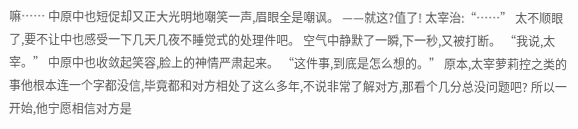嘛…… 中原中也短促却又正大光明地嘲笑一声,眉眼全是嘲讽。 ——就这?值了! 太宰治:“……” 太不顺眼了,要不让中也感受一下几天几夜不睡觉式的处理件吧。 空气中静默了一瞬,下一秒,又被打断。 “我说,太宰。” 中原中也收敛起笑容,脸上的神情严肃起来。 “这件事,到底是怎么想的。” 原本,太宰萝莉控之类的事他根本连一个字都没信,毕竟都和对方相处了这么多年,不说非常了解对方,那看个几分总没问题吧? 所以一开始,他宁愿相信对方是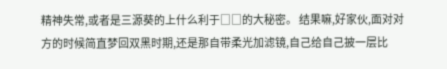精神失常,或者是三源葵的上什么利于□□的大秘密。 结果嘛,好家伙,面对对方的时候简直梦回双黑时期,还是那自带柔光加滤镜,自己给自己披一层比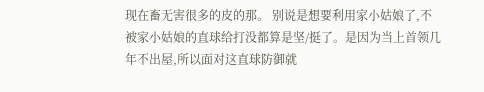现在畜无害很多的皮的那。 别说是想要利用家小姑娘了,不被家小姑娘的直球给打没都算是坚/挺了。是因为当上首领几年不出屋,所以面对这直球防御就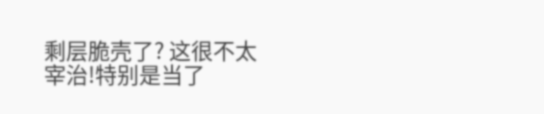剩层脆壳了? 这很不太宰治!特别是当了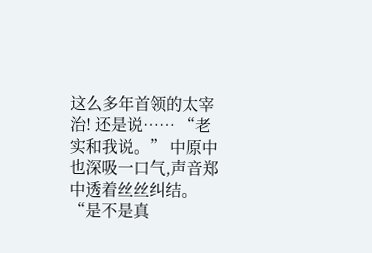这么多年首领的太宰治! 还是说…… “老实和我说。” 中原中也深吸一口气,声音郑中透着丝丝纠结。 “是不是真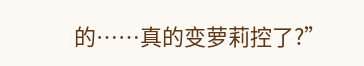的……真的变萝莉控了?”